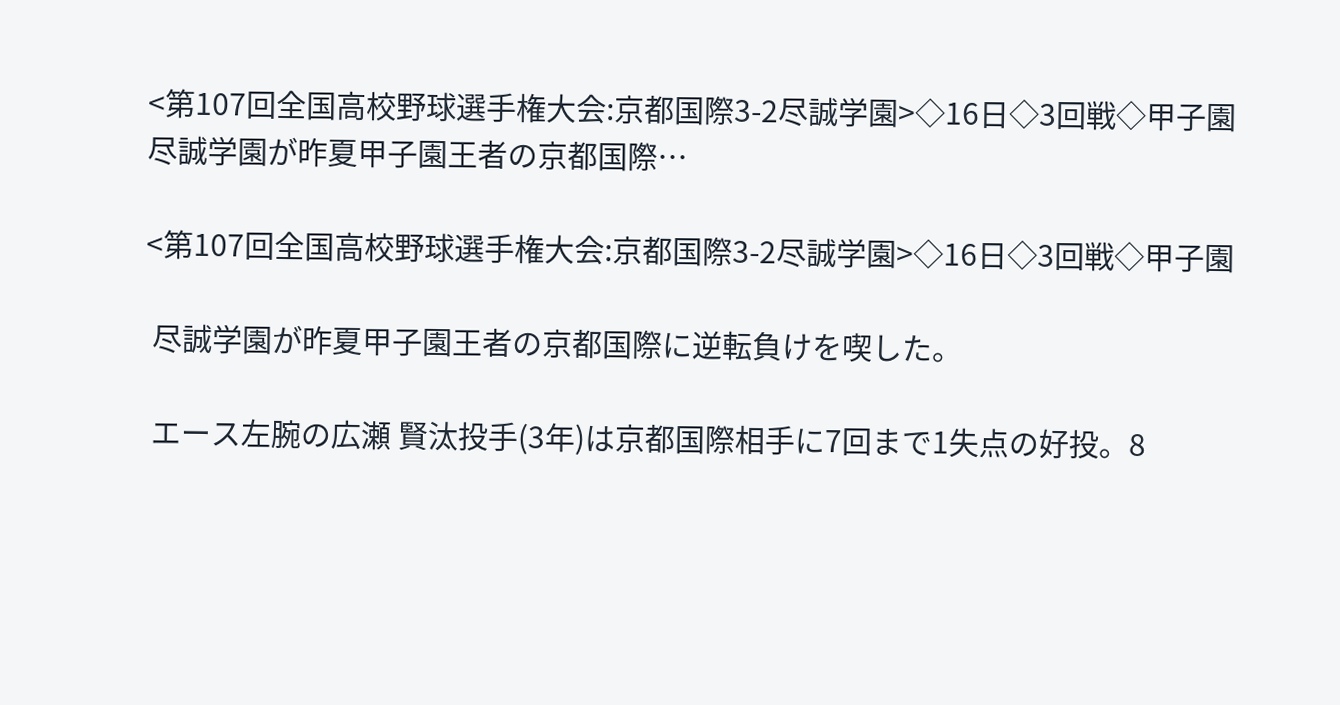<第107回全国高校野球選手権大会:京都国際3-2尽誠学園>◇16日◇3回戦◇甲子園 尽誠学園が昨夏甲子園王者の京都国際…

<第107回全国高校野球選手権大会:京都国際3-2尽誠学園>◇16日◇3回戦◇甲子園

 尽誠学園が昨夏甲子園王者の京都国際に逆転負けを喫した。

 エース左腕の広瀬 賢汰投手(3年)は京都国際相手に7回まで1失点の好投。8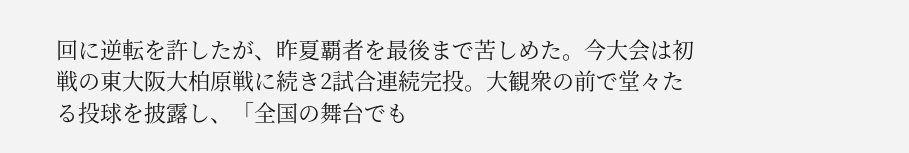回に逆転を許したが、昨夏覇者を最後まで苦しめた。今大会は初戦の東大阪大柏原戦に続き2試合連続完投。大観衆の前で堂々たる投球を披露し、「全国の舞台でも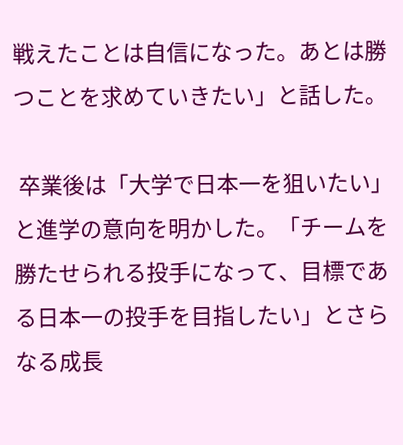戦えたことは自信になった。あとは勝つことを求めていきたい」と話した。

 卒業後は「大学で日本一を狙いたい」と進学の意向を明かした。「チームを勝たせられる投手になって、目標である日本一の投手を目指したい」とさらなる成長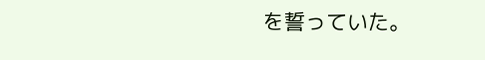を誓っていた。